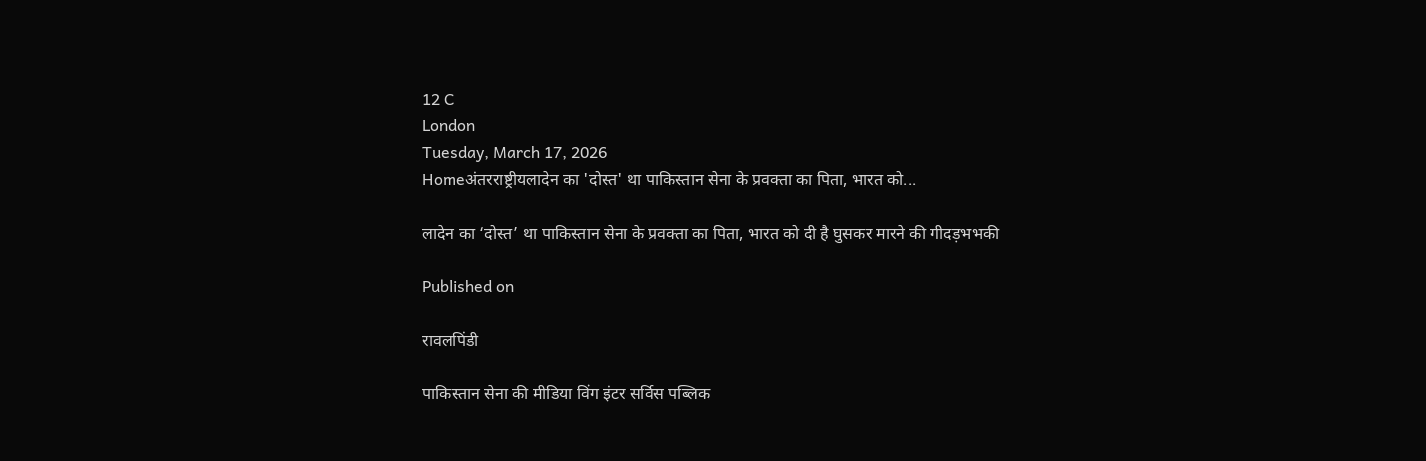12 C
London
Tuesday, March 17, 2026
Homeअंतरराष्ट्रीयलादेन का 'दोस्‍त' था पाकिस्‍तान सेना के प्रवक्‍ता का पिता, भारत को...

लादेन का ‘दोस्‍त’ था पाकिस्‍तान सेना के प्रवक्‍ता का पिता, भारत को दी है घुसकर मारने की गीदड़भभकी

Published on

रावलपिंडी

पाकिस्‍तान सेना की मीडिया विंग इंटर सर्विस पब्लिक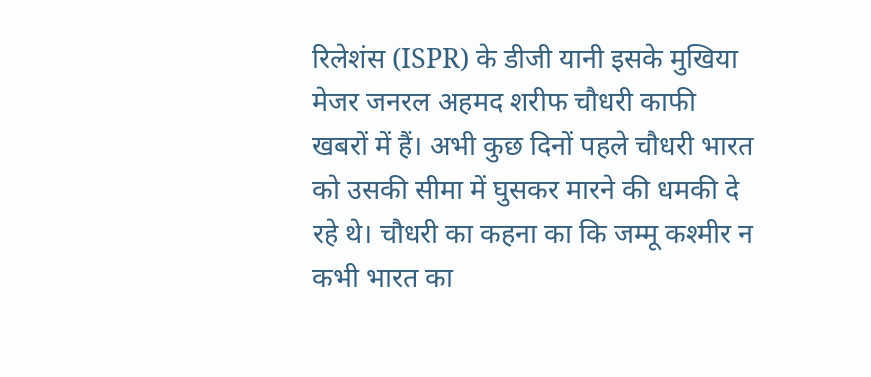रिलेशंस (ISPR) के डीजी यानी इसके मुखिया मेजर जनरल अहमद शरीफ चौधरी काफी खबरों में हैं। अभी कुछ दिनों पहले चौधरी भारत को उसकी सीमा में घुसकर मारने की धमकी दे रहे थे। चौधरी का कहना का कि जम्‍मू कश्‍मीर न कभी भारत का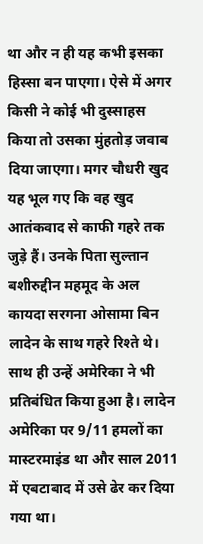था और न ही यह कभी इसका हिस्‍सा बन पाएगा। ऐसे में अगर किसी ने कोई भी दुस्‍साहस किया तो उसका मुंहतोड़ जवाब दिया जाएगा। मगर चौधरी खुद यह भूल गए कि वह खुद आतंकवाद से काफी गहरे तक जुड़े हैं। उनके पिता सुल्तान बशीरुद्दीन महमूद के अल कायदा सरगना ओसामा बिन लादेन के साथ गहरे रिश्‍ते थे। साथ ही उन्‍हें अमेरिका ने भी प्रतिबंधित किया हुआ है। लादेन अमेरिका पर 9/11 हमलों का मास्‍टरमाइंड था और साल 2011 में एबटाबाद में उसे ढेर कर दिया गया था।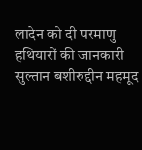लादेन को दी परमाणु हथियारों की जानकारी
सुल्तान बशीरुद्दीन महमूद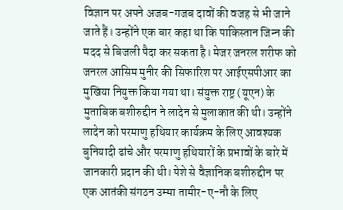विज्ञान पर अपने अजब-गजब दावों की वजह से भी जाने जाते हैं। उन्होंने एक बार कहा था कि पाकिस्‍तान जिन्‍न की मदद से बिजली पैदा कर सकता है। मेजर जनरल शरीफ को जनरल आसिम मुनीर की सिफारिश पर आईएसपीआर का मुखिया नियुक्त किया गया था। संयुक्त राष्ट्र (यूएन) के मुताबिक बशीरुद्दीन ने लादेन से मुलाकात की थी। उन्‍होंने लादेन को परमाणु हथियार कार्यक्रम के लिए आवश्यक बुनियादी ढांचे और परमाणु हथियारों के प्रभावों के बारे में जानकारी प्रदान की थी। पेशे से वैज्ञानिक बशीरुद्दीन पर एक आतंकी संगठन उम्मा तामीर-ए-नौ के लिए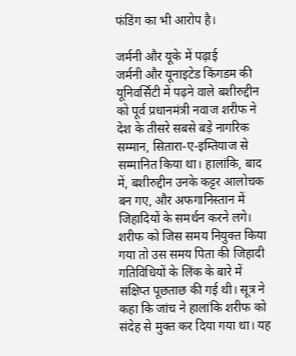फंडिंग का भी आरोप है।

जर्मनी और यूके में पढ़ाई
जर्मनी और यूनाइटेड किंगडम की यूनिवर्सिटी में पढ़ने वाले बशीरुद्दीन को पूर्व प्रधानमंत्री नवाज शरीफ ने देश के तीसरे सबसे बड़े नागरिक सम्मान, सितारा-ए-इम्तियाज से सम्मानित किया था। हालांकि, बाद में, बशीरुद्दीन उनके कट्टर आलोचक बन गए, और अफगानिस्तान में जिहादियों के समर्थन करने लगे। शरीफ को जिस समय नियुक्‍त किया गया तो उस समय पिता की जिहादी गतिविधियों के लिंक के बारे में संक्षिप्त पूछताछ की गई थी। सूत्र ने कहा कि जांच ने हालांकि शरीफ को संदेह से मुक्त कर दिया गया था। यह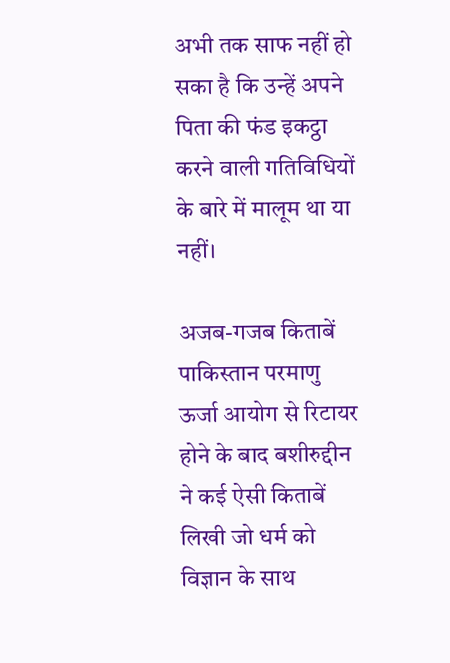अभी तक साफ नहीं हो सका है कि उन्‍हें अपने पिता की फंड इकट्ठा करने वाली गतिविधियों के बारे में मालूम था या नहीं।

अजब-गजब किताबें
पाकिस्तान परमाणु ऊर्जा आयोग से रिटायर होने के बाद बशीरुद्दीन ने कई ऐसी किताबें लिखी जो धर्म को विज्ञान के साथ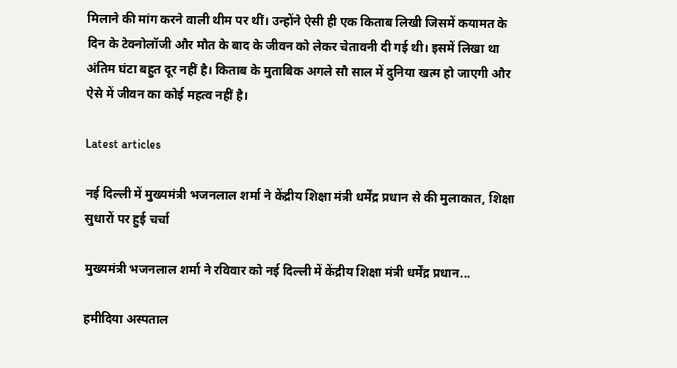मिलाने की मांग करने वाली थीम पर थीं। उन्‍होंने ऐसी ही एक किताब लिखी जिसमें कयामत के दिन के टेक्‍नोलॉजी और मौत के बाद के जीवन को लेकर चेतावनी दी गई थी। इसमें लिखा था अंतिम घंटा बहुत दूर नहीं है। किताब के मुताबिक अगले सौ साल में दुनिया खत्‍म हो जाएगी और ऐसे में जीवन का कोई महत्व नहीं है।

Latest articles

नई दिल्ली में मुख्यमंत्री भजनलाल शर्मा ने केंद्रीय शिक्षा मंत्री धर्मेंद्र प्रधान से की मुलाकात, शिक्षा सुधारों पर हुई चर्चा

मुख्यमंत्री भजनलाल शर्मा ने रविवार को नई दिल्ली में केंद्रीय शिक्षा मंत्री धर्मेंद्र प्रधान...

हमीदिया अस्पताल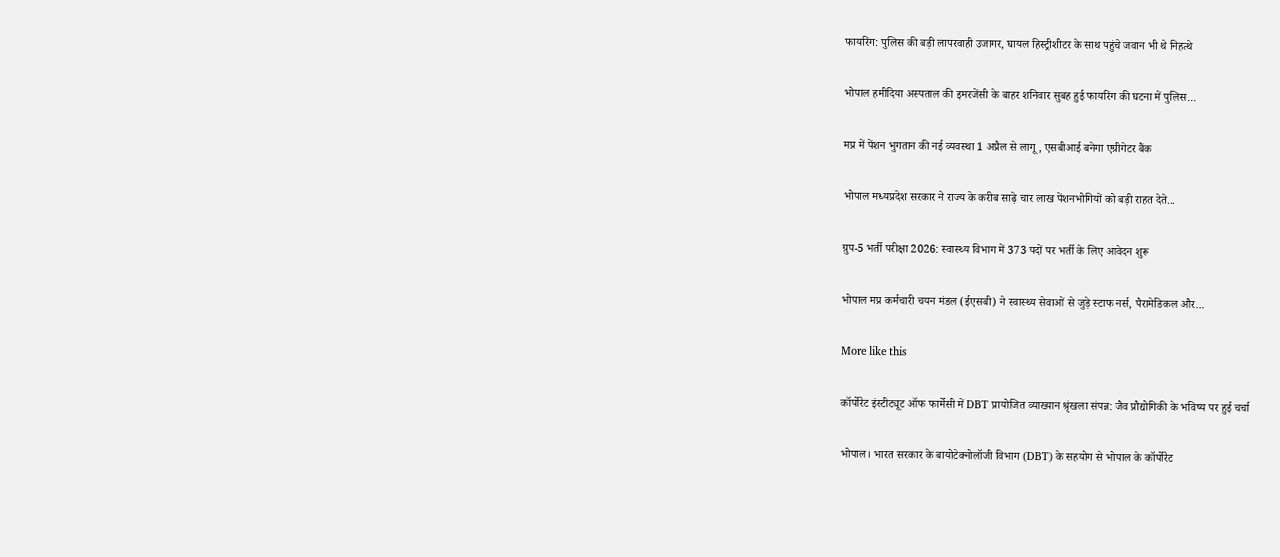फायरिंग: पुलिस की बड़ी लापरवाही उजागर, घायल हिस्ट्रीशीटर के साथ पहुंचे जवान भी थे निहत्थे

भोपाल हमीदिया अस्पताल की इमरजेंसी के बाहर शनिवार सुबह हुई फायरिंग की घटना में पुलिस...

मप्र में पेंशन भुगतान की नई व्यवस्था 1 अप्रैल से लागू, एसबीआई बनेगा एग्रीगेटर बैंक

भोपाल मध्यप्रदेश सरकार ने राज्य के करीब साढ़े चार लाख पेंशनभोगियों को बड़ी राहत देते...

ग्रुप-5 भर्ती परीक्षा 2026: स्वास्थ्य विभाग में 373 पदों पर भर्ती के लिए आवेदन शुरू

भोपाल मप्र कर्मचारी चयन मंडल (ईएसबी) ने स्वास्थ्य सेवाओं से जुड़े स्टाफ नर्स, पैरामेडिकल और...

More like this

कॉर्पोरेट इंस्टीट्यूट ऑफ फार्मेसी में DBT प्रायोजित व्याख्यान श्रृंखला संपन्न: जैव प्रौद्योगिकी के भविष्य पर हुई चर्चा

भोपाल। भारत सरकार के बायोटेक्नोलॉजी विभाग (DBT) के सहयोग से भोपाल के कॉर्पोरेट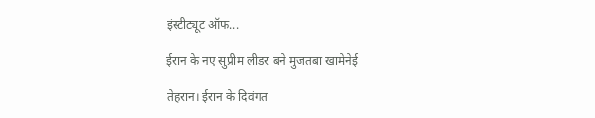इंस्टीट्यूट ऑफ...

ईरान के नए सुप्रीम लीडर बने मुजतबा खामेनेई

तेहरान। ईरान के दिवंगत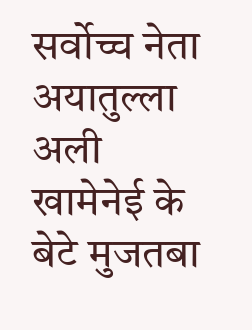सर्वोच्च नेता अयातुल्ला अली खामेनेई के बेटे मुजतबा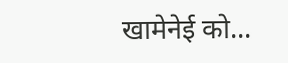खामेनेई को...